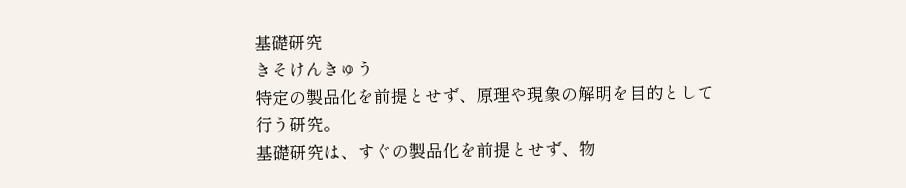基礎研究
きそけんきゅう
特定の製品化を前提とせず、原理や現象の解明を目的として行う研究。
基礎研究は、すぐの製品化を前提とせず、物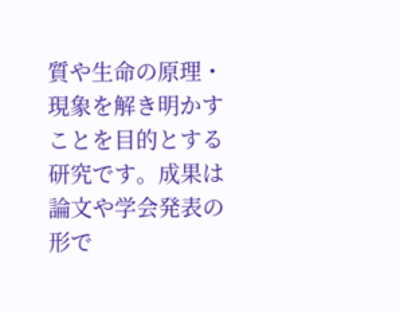質や生命の原理・現象を解き明かすことを目的とする研究です。成果は論文や学会発表の形で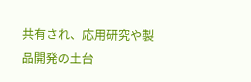共有され、応用研究や製品開発の土台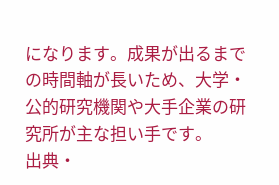になります。成果が出るまでの時間軸が長いため、大学・公的研究機関や大手企業の研究所が主な担い手です。
出典・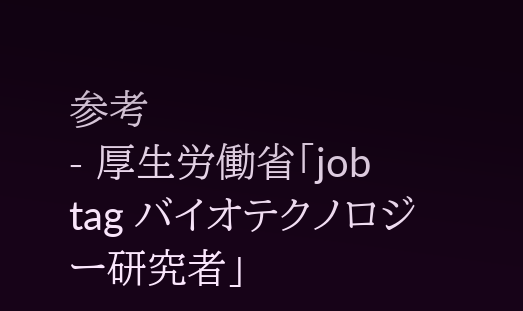参考
- 厚生労働省「job tag バイオテクノロジー研究者」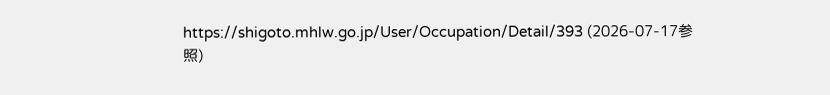https://shigoto.mhlw.go.jp/User/Occupation/Detail/393 (2026-07-17参照)